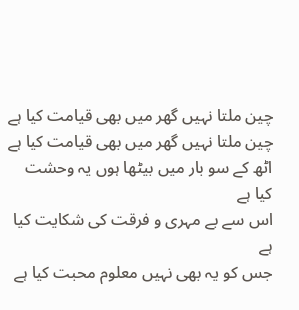چین ملتا نہیں گھر میں بھی قیامت کیا ہے
چین ملتا نہیں گھر میں بھی قیامت کیا ہے
اٹھ کے سو بار میں بیٹھا ہوں یہ وحشت کیا ہے
اس سے بے مہری و فرقت کی شکایت کیا ہے
جس کو یہ بھی نہیں معلوم محبت کیا ہے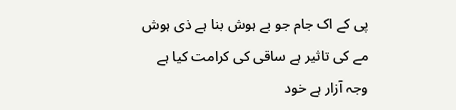پی کے اک جام جو بے ہوش بنا ہے ذی ہوش
مے کی تاثیر ہے ساقی کی کرامت کیا ہے
وجہ آزار ہے خود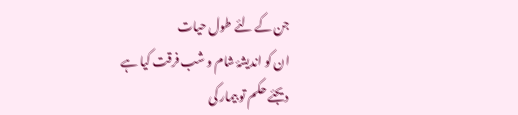جن کے لئے طول حیات
ان کو اندیشۂ شام و شب فرقت کیا ہے
دیجئے حکم تو بیمار کی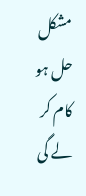مشکل حل ہو
کام کر لے گی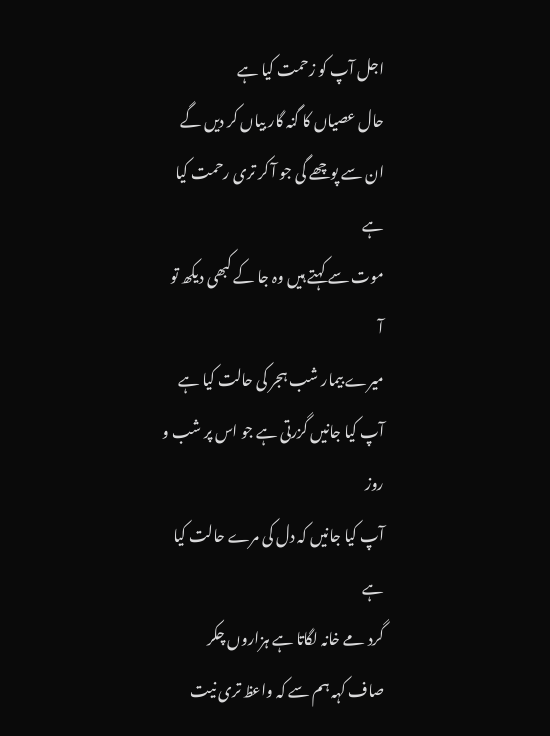اجل آپ کو زحمت کیا ہے
حال عصیاں کا گنہ گار بیاں کر دیں گے
ان سے پوچھے گی جو آ کر تری رحمت کیا ہے
موت سے کہتے ہیں وہ جا کے کبھی دیکھ تو آ
میرے بیمار شب ہجر کی حالت کیا ہے
آپ کیا جانیں گزرتی ہے جو اس پر شب و روز
آپ کیا جانیں کہ دل کی مرے حالت کیا ہے
گرد مے خانہ لگاتا ہے ہزاروں چکر
صاف کہہ ہم سے کہ واعظ تری نیت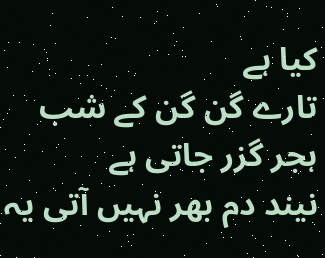کیا ہے
تارے گن گن کے شب ہجر گزر جاتی ہے
نیند دم بھر نہیں آتی یہ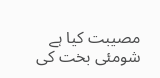مصیبت کیا ہے
شومئی بخت کی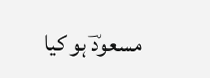مسعودؔ ہو کیا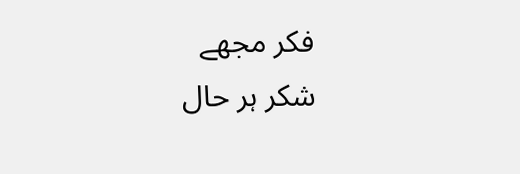فکر مجھے
شکر ہر حال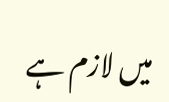میں لازم ہے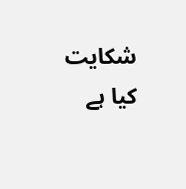شکایت کیا ہے